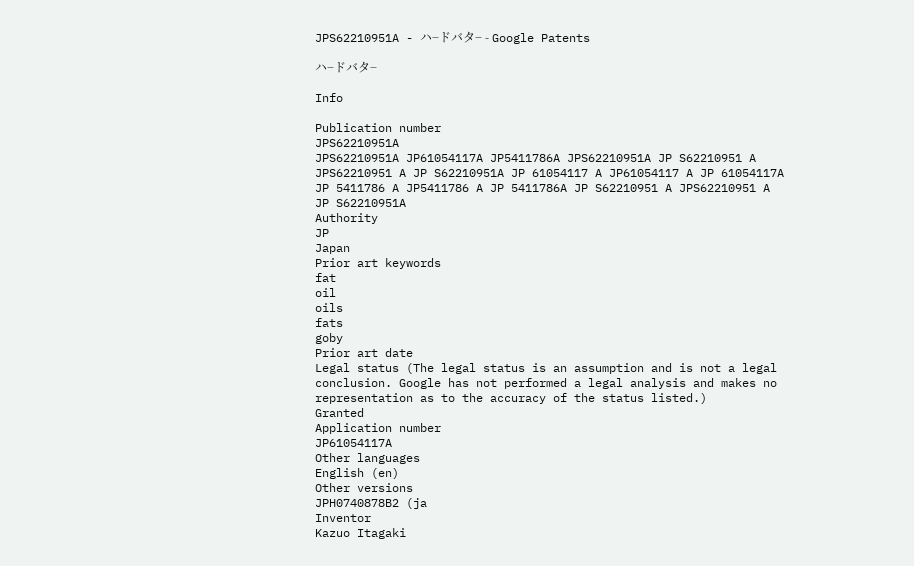JPS62210951A - ハ−ドバタ− - Google Patents

ハ−ドバタ−

Info

Publication number
JPS62210951A
JPS62210951A JP61054117A JP5411786A JPS62210951A JP S62210951 A JPS62210951 A JP S62210951A JP 61054117 A JP61054117 A JP 61054117A JP 5411786 A JP5411786 A JP 5411786A JP S62210951 A JPS62210951 A JP S62210951A
Authority
JP
Japan
Prior art keywords
fat
oil
oils
fats
goby
Prior art date
Legal status (The legal status is an assumption and is not a legal conclusion. Google has not performed a legal analysis and makes no representation as to the accuracy of the status listed.)
Granted
Application number
JP61054117A
Other languages
English (en)
Other versions
JPH0740878B2 (ja
Inventor
Kazuo Itagaki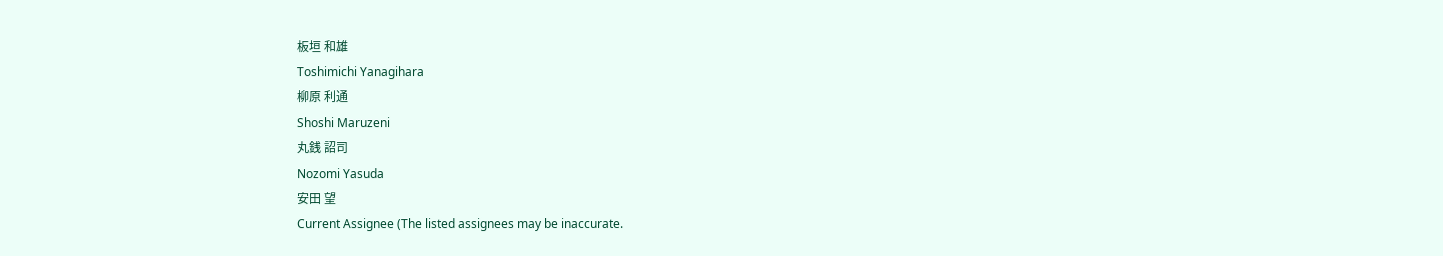板垣 和雄
Toshimichi Yanagihara
柳原 利通
Shoshi Maruzeni
丸銭 詔司
Nozomi Yasuda
安田 望
Current Assignee (The listed assignees may be inaccurate.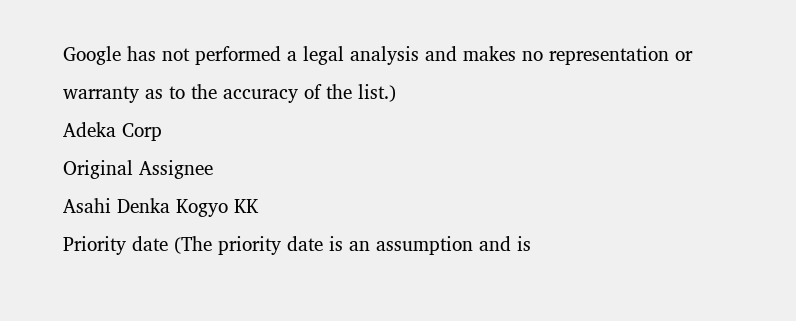Google has not performed a legal analysis and makes no representation or warranty as to the accuracy of the list.)
Adeka Corp
Original Assignee
Asahi Denka Kogyo KK
Priority date (The priority date is an assumption and is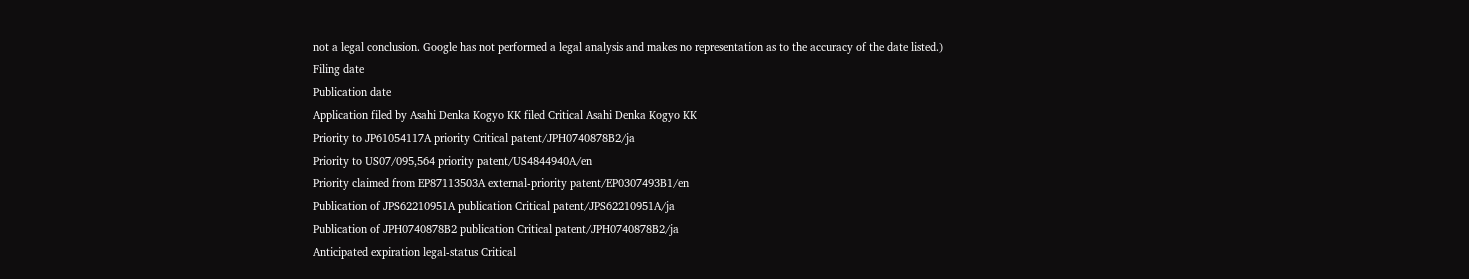not a legal conclusion. Google has not performed a legal analysis and makes no representation as to the accuracy of the date listed.)
Filing date
Publication date
Application filed by Asahi Denka Kogyo KK filed Critical Asahi Denka Kogyo KK
Priority to JP61054117A priority Critical patent/JPH0740878B2/ja
Priority to US07/095,564 priority patent/US4844940A/en
Priority claimed from EP87113503A external-priority patent/EP0307493B1/en
Publication of JPS62210951A publication Critical patent/JPS62210951A/ja
Publication of JPH0740878B2 publication Critical patent/JPH0740878B2/ja
Anticipated expiration legal-status Critical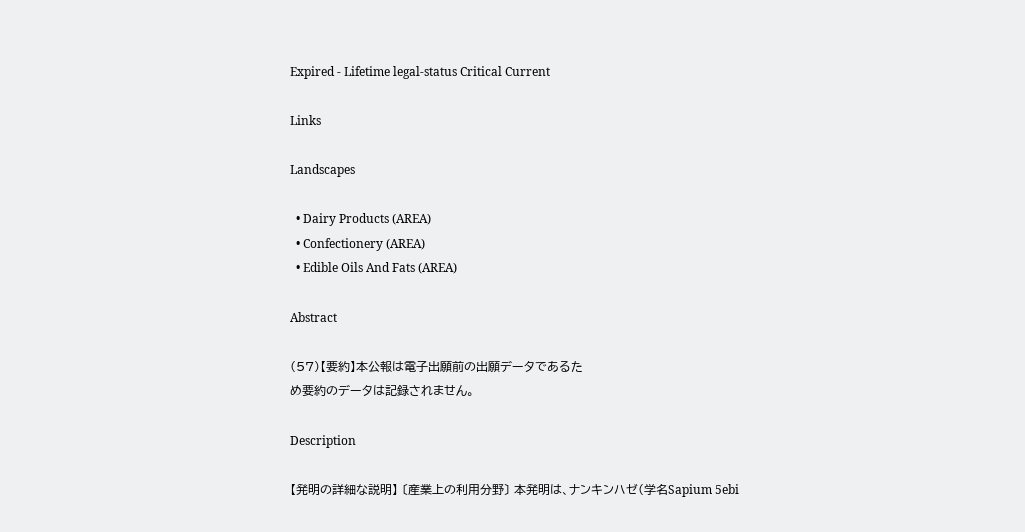Expired - Lifetime legal-status Critical Current

Links

Landscapes

  • Dairy Products (AREA)
  • Confectionery (AREA)
  • Edible Oils And Fats (AREA)

Abstract

(57)【要約】本公報は電子出願前の出願データであるた
め要約のデータは記録されません。

Description

【発明の詳細な説明】 〔産業上の利用分野〕 本発明は、ナンキンハゼ(学名Sapium 5ebi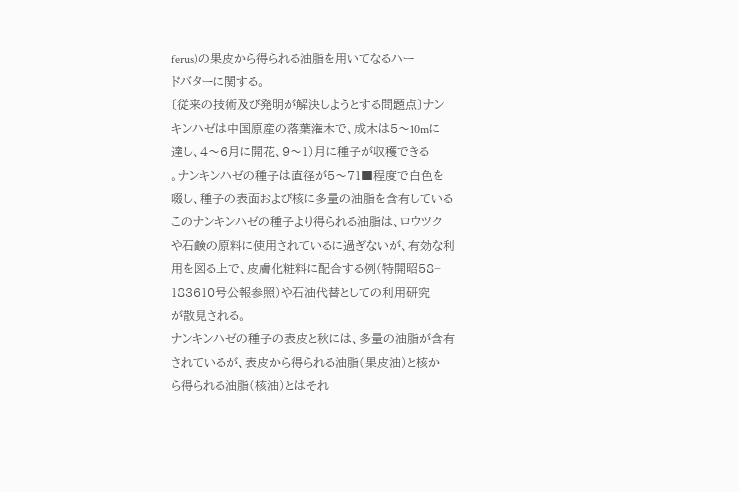ferus)の果皮から得られる油脂を用いてなるハー
ドバターに関する。
〔従来の技術及び発明が解決しようとする問題点〕ナン
キンハゼは中国原産の落葉潅木で、成木は5〜10mに
達し、4〜6月に開花、9〜1)月に種子が収穫できる
。ナンキンハゼの種子は直径が5〜71■程度で白色を
啜し、種子の表面および核に多量の油脂を含有している
このナンキンハゼの種子より得られる油脂は、ロウツク
や石鹸の原料に使用されているに過ぎないが、有効な利
用を図る上で、皮膚化粧料に配合する例(特開昭58−
183610号公報参照)や石油代替としての利用研究
が散見される。
ナンキンハゼの種子の表皮と秋には、多量の油脂が含有
されているが、表皮から得られる油脂(果皮油)と核か
ら得られる油脂(核油)とはそれ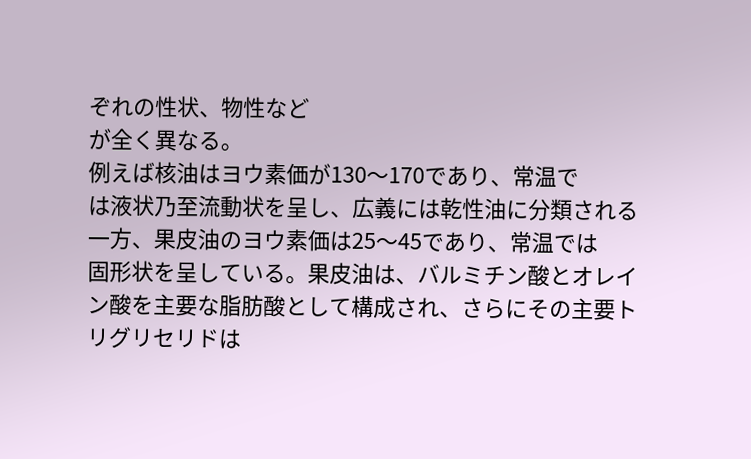ぞれの性状、物性など
が全く異なる。
例えば核油はヨウ素価が130〜170であり、常温で
は液状乃至流動状を呈し、広義には乾性油に分類される
一方、果皮油のヨウ素価は25〜45であり、常温では
固形状を呈している。果皮油は、バルミチン酸とオレイ
ン酸を主要な脂肪酸として構成され、さらにその主要ト
リグリセリドは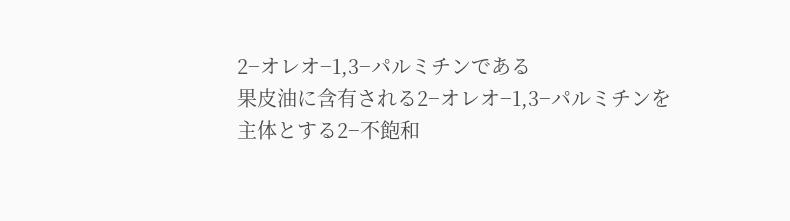2−オレオ−1,3−パルミチンである
果皮油に含有される2−オレオ−1,3−パルミチンを
主体とする2−不飽和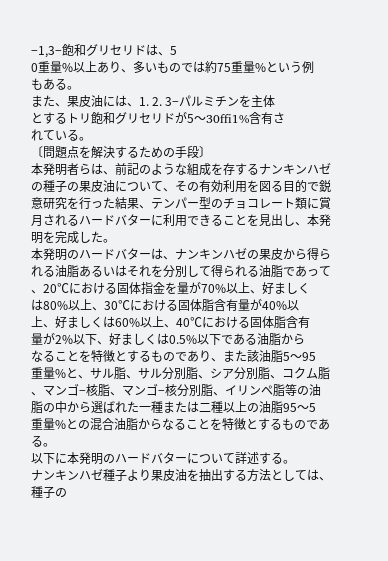−1,3−飽和グリセリドは、5
0重量%以上あり、多いものでは約75重量%という例
もある。
また、果皮油には、1. 2. 3−パルミチンを主体
とするトリ飽和グリセリドが5〜30ffi1%含有さ
れている。
〔問題点を解決するための手段〕
本発明者らは、前記のような組成を存するナンキンハゼ
の種子の果皮油について、その有効利用を図る目的で鋭
意研究を行った結果、テンパー型のチョコレート類に賞
月されるハードバターに利用できることを見出し、本発
明を完成した。
本発明のハードバターは、ナンキンハゼの果皮から得ら
れる油脂あるいはそれを分別して得られる油脂であって
、20℃における固体指金を量が70%以上、好ましく
は80%以上、30℃における固体脂含有量が40%以
上、好ましくは60%以上、40℃における固体脂含有
量が2%以下、好ましくは0.5%以下である油脂から
なることを特徴とするものであり、また該油脂5〜95
重量%と、サル脂、サル分別脂、シア分別脂、コクム脂
、マンゴ−核脂、マンゴ−核分別脂、イリンペ脂等の油
脂の中から選ばれた一種または二種以上の油脂95〜5
重量%との混合油脂からなることを特徴とするものであ
る。
以下に本発明のハードバターについて詳述する。
ナンキンハゼ種子より果皮油を抽出する方法としては、
種子の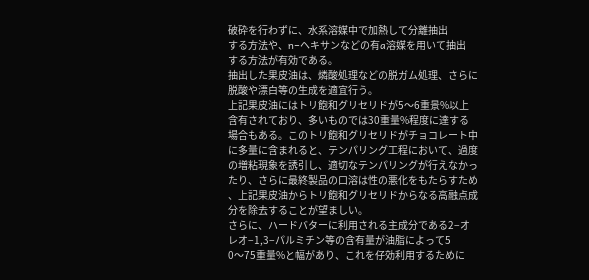破砕を行わずに、水系溶媒中で加熱して分離抽出
する方法や、n−ヘキサンなどの有a溶媒を用いて抽出
する方法が有効である。
抽出した果皮油は、燐酸処理などの脱ガム処理、さらに
脱酸や漂白等の生成を適宜行う。
上記果皮油にはトリ飽和グリセリドが5〜6重景%以上
含有されており、多いものでは30重量%程度に達する
場合もある。このトリ飽和グリセリドがチョコレート中
に多量に含まれると、テンパリング工程において、過度
の増粘現象を誘引し、適切なテンパリングが行えなかっ
たり、さらに最終製品の口溶は性の悪化をもたらすため
、上記果皮油からトリ飽和グリセリドからなる高融点成
分を除去することが望ましい。
さらに、ハードバターに利用される主成分である2−オ
レオ−1,3−パルミチン等の含有量が油脂によって5
0〜75重量%と幅があり、これを仔効利用するために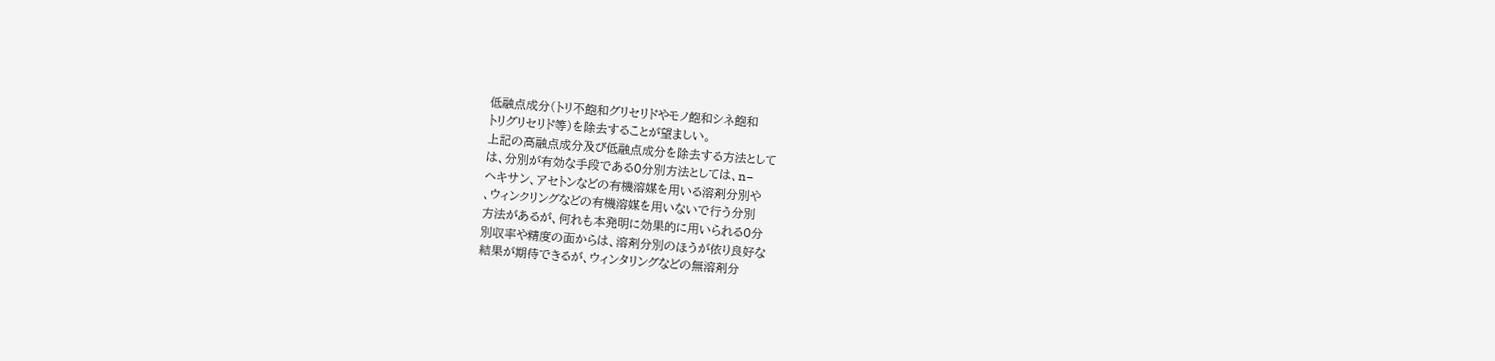低融点成分(トリ不飽和グリセリドやモノ飽和シネ飽和
トリグリセリド等)を除去することが望ましい。
上記の高融点成分及び低融点成分を除去する方法として
は、分別が有効な手段である0分別方法としては、n−
ヘキサン、アセトンなどの有機溶媒を用いる溶剤分別や
、ウィンクリングなどの有機溶媒を用いないで行う分別
方法があるが、何れも本発明に効果的に用いられる0分
別収率や精度の面からは、溶剤分別のほうが依り良好な
結果が期待できるが、ウィンタリングなどの無溶剤分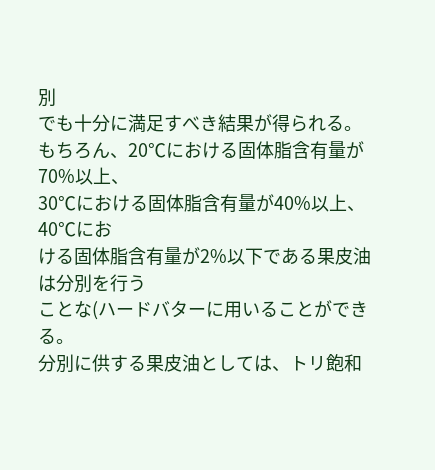別
でも十分に満足すべき結果が得られる。
もちろん、20℃における固体脂含有量が70%以上、
30℃における固体脂含有量が40%以上、40℃にお
ける固体脂含有量が2%以下である果皮油は分別を行う
ことな(ハードバターに用いることができる。
分別に供する果皮油としては、トリ飽和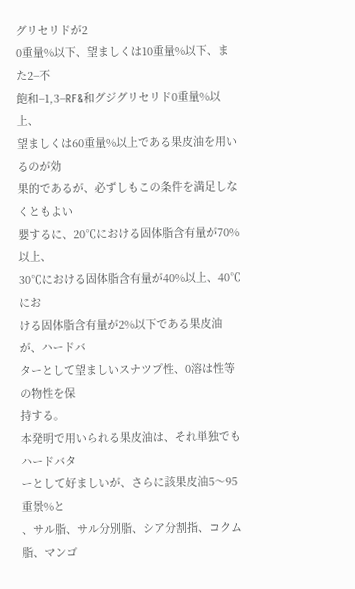グリセリドが2
0重量%以下、望ましくは10重量%以下、また2−不
飽和−1,3−RF&和グジグリセリド0重量%以上、
望ましくは60重量%以上である果皮油を用いるのが効
果的であるが、必ずしもこの条件を満足しなくともよい
嬰するに、20℃における固体脂含有量が70%以上、
30℃における固体脂含有量が40%以上、40℃にお
ける固体脂含有量が2%以下である果皮油が、ハードバ
ターとして望ましいスナツプ性、0溶は性等の物性を保
持する。
本発明で用いられる果皮油は、それ単独でもハードバタ
ーとして好ましいが、さらに該果皮油5〜95重景%と
、サル脂、サル分別脂、シア分割指、コクム脂、マンゴ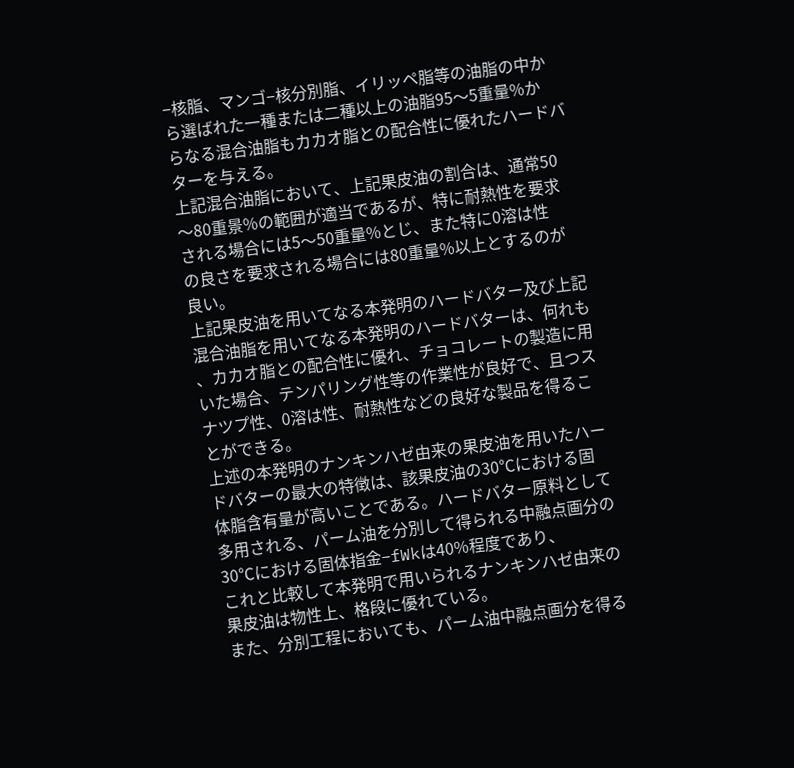−核脂、マンゴ−核分別脂、イリッペ脂等の油脂の中か
ら選ばれた一種または二種以上の油脂95〜5重量%か
らなる混合油脂もカカオ脂との配合性に優れたハードバ
ターを与える。
上記混合油脂において、上記果皮油の割合は、通常50
〜80重景%の範囲が適当であるが、特に耐熱性を要求
される場合には5〜50重量%とじ、また特に0溶は性
の良さを要求される場合には80重量%以上とするのが
良い。
上記果皮油を用いてなる本発明のハードバター及び上記
混合油脂を用いてなる本発明のハードバターは、何れも
、カカオ脂との配合性に優れ、チョコレートの製造に用
いた場合、テンパリング性等の作業性が良好で、且つス
ナツプ性、0溶は性、耐熱性などの良好な製品を得るこ
とができる。
上述の本発明のナンキンハゼ由来の果皮油を用いたハー
ドバターの最大の特徴は、該果皮油の30℃における固
体脂含有量が高いことである。ハードバター原料として
多用される、パーム油を分別して得られる中融点画分の
30℃における固体指金−fWkは40%程度であり、
これと比較して本発明で用いられるナンキンハゼ由来の
果皮油は物性上、格段に優れている。
また、分別工程においても、パーム油中融点画分を得る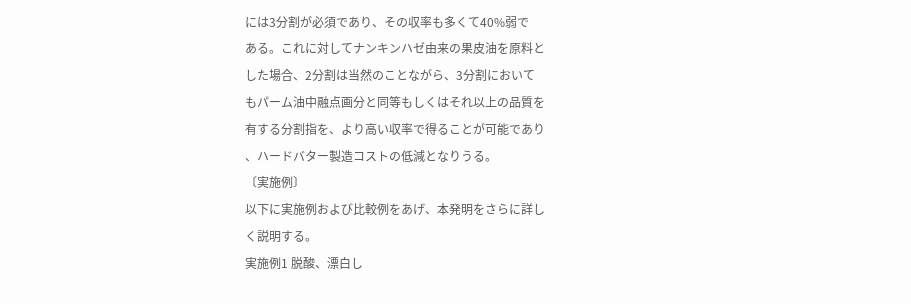には3分割が必須であり、その収率も多くて40%弱で
ある。これに対してナンキンハゼ由来の果皮油を原料と
した場合、2分割は当然のことながら、3分割において
もパーム油中融点画分と同等もしくはそれ以上の品質を
有する分割指を、より高い収率で得ることが可能であり
、ハードバター製造コストの低減となりうる。
〔実施例〕
以下に実施例および比較例をあげ、本発明をさらに詳し
く説明する。
実施例1 脱酸、漂白し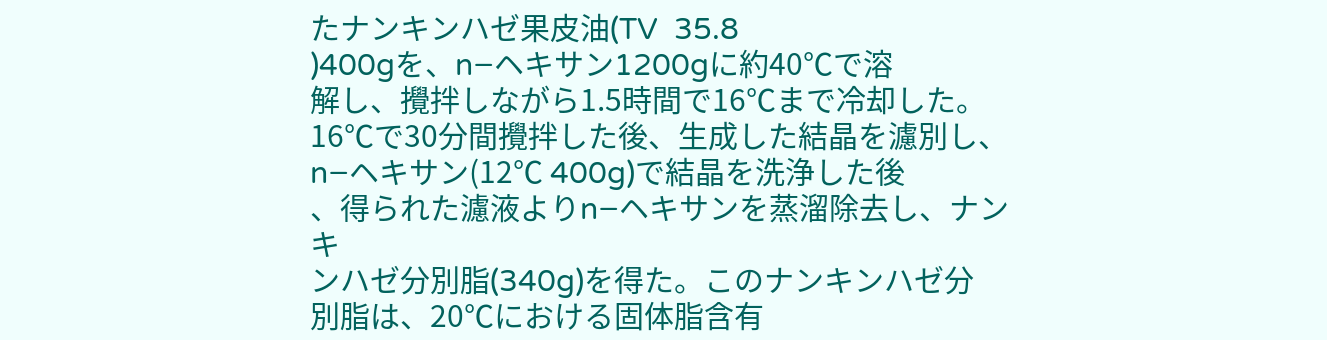たナンキンハゼ果皮油(TV  35.8
)400gを、n−ヘキサン1200gに約40℃で溶
解し、攪拌しながら1.5時間で16℃まで冷却した。
16℃で30分間攪拌した後、生成した結晶を濾別し、
n−ヘキサン(12℃ 400g)で結晶を洗浄した後
、得られた濾液よりn−ヘキサンを蒸溜除去し、ナンキ
ンハゼ分別脂(340g)を得た。このナンキンハゼ分
別脂は、20℃における固体脂含有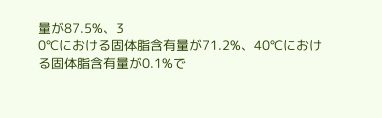量が87.5%、3
0℃における固体脂含有量が71.2%、40℃におけ
る固体脂含有量が0.1%で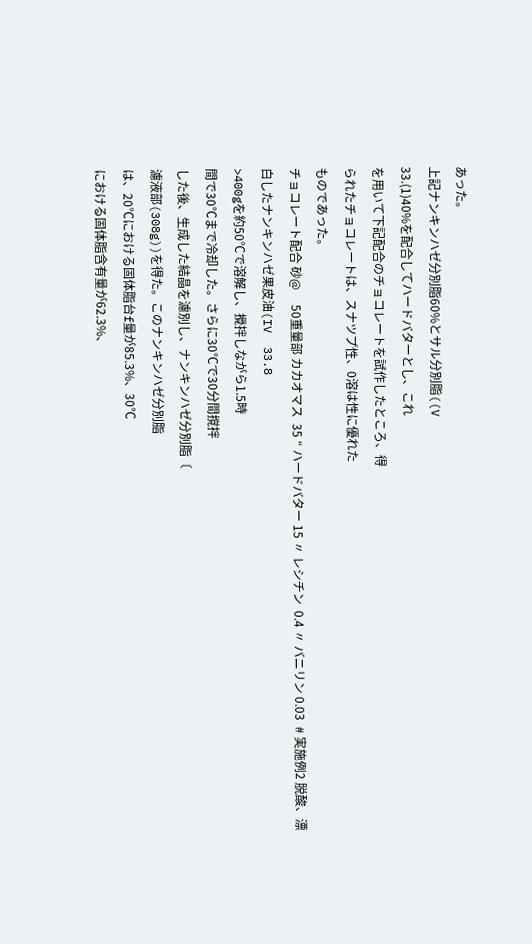あった。
上記ナンキンハゼ分別脂60%とサル分別脂((V
33.(1)40%を配合してハードバターとし、これ
を用いて下記配合のチョコレートを試作したところ、得
られたチョコレートは、スナツプ性、0溶は性に優れた
ものであった。
チョコレート配合 砂@     50重量部 カカオマス  35 “ ハードバター 15 〃 レシチン  0.4 〃 バニリン 0.03  # 実施例2 脱酸、漂白したナンキンハゼ果皮油(IV  33.8
>400gを約50℃で溶解し、攪拌しながら1.5時
間で30℃まで冷却した。さらに30℃で30分間撹拌
した後、生成した結晶を濾別し、ナンキンハゼ分別脂〔
濾液部(308g))を得た。このナンキンハゼ分別脂
は、20℃における固体脂台f量が85.3%、30℃
における固体脂含有量が62.3%、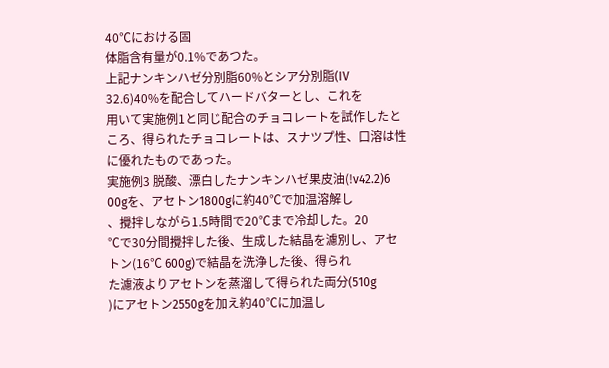40℃における固
体脂含有量が0.1%であつた。
上記ナンキンハゼ分別脂60%とシア分別脂(IV
32.6)40%を配合してハードバターとし、これを
用いて実施例1と同じ配合のチョコレートを試作したと
ころ、得られたチョコレートは、スナツプ性、口溶は性
に優れたものであった。
実施例3 脱酸、漂白したナンキンハゼ果皮油(!v42.2)6
00gを、アセトン1800gに約40℃で加温溶解し
、攪拌しながら1.5時間で20℃まで冷却した。20
℃で30分間攪拌した後、生成した結晶を濾別し、アセ
トン(16℃ 600g)で結晶を洗浄した後、得られ
た濾液よりアセトンを蒸溜して得られた両分(510g
)にアセトン2550gを加え約40℃に加温し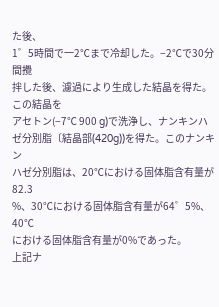た後、
1゜5時間で一2℃まで冷却した。−2℃で30分間攪
拌した後、濾過により生成した結晶を得た。この結晶を
アセトン(−7℃ 900 g)で洗浄し、ナンキンハ
ゼ分別脂〔結晶部(420g))を得た。このナンキン
ハゼ分別脂は、20℃における固体脂含有量が82.3
%、30℃における固体脂含有量が64゜5%、40℃
における固体脂含有量が0%であった。
上記ナ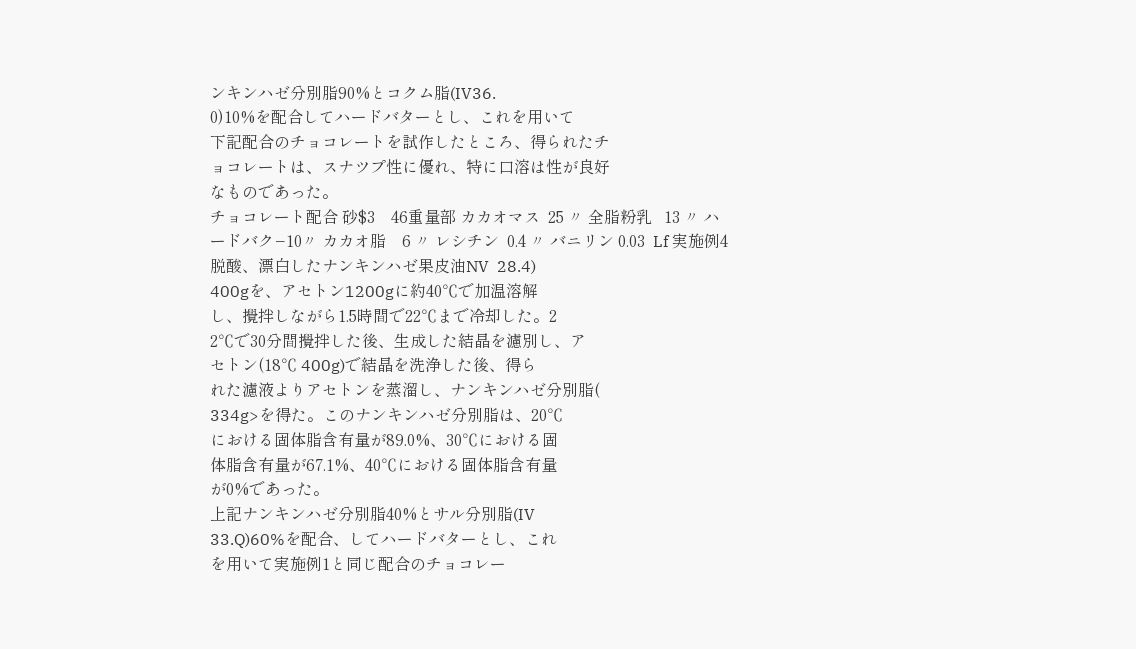ンキンハゼ分別脂90%とコクム脂(IV36.
0)10%を配合してハードバターとし、これを用いて
下記配合のチョコレートを試作したところ、得られたチ
ョコレートは、スナツプ性に優れ、特に口溶は性が良好
なものであった。
チョコレート配合 砂$3    46重量部 カカオマス  25 〃 全脂粉乳   13 〃 ハードバク−10〃 カカオ脂    6 〃 レシチン  0.4 〃 バニリン 0.03  Lf 実施例4 脱酸、漂白したナンキンハゼ果皮油NV  28.4)
400gを、アセトン1200gに約40℃で加温溶解
し、攪拌しながら1.5時間で22℃まで冷却した。2
2℃で30分間攪拌した後、生成した結晶を濾別し、ア
セトン(18℃ 400g)で結晶を洗浄した後、得ら
れた濾液よりアセトンを蒸溜し、ナンキンハゼ分別脂(
334g>を得た。このナンキンハゼ分別脂は、20℃
における固体脂含有量が89.0%、30℃における固
体脂含有量が67.1%、40℃における固体脂含有量
が0%であった。
上記ナンキンハゼ分別脂40%とサル分別脂(IV
33.Q)60%を配合、してハードバターとし、これ
を用いて実施例1と同じ配合のチョコレー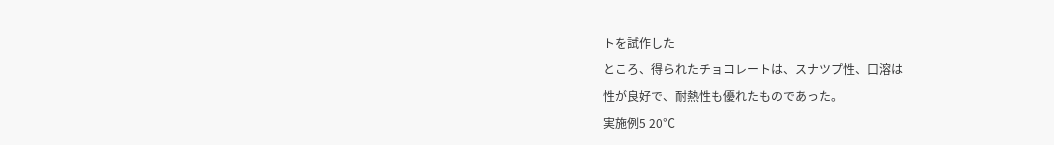トを試作した
ところ、得られたチョコレートは、スナツプ性、口溶は
性が良好で、耐熱性も優れたものであった。
実施例5 20℃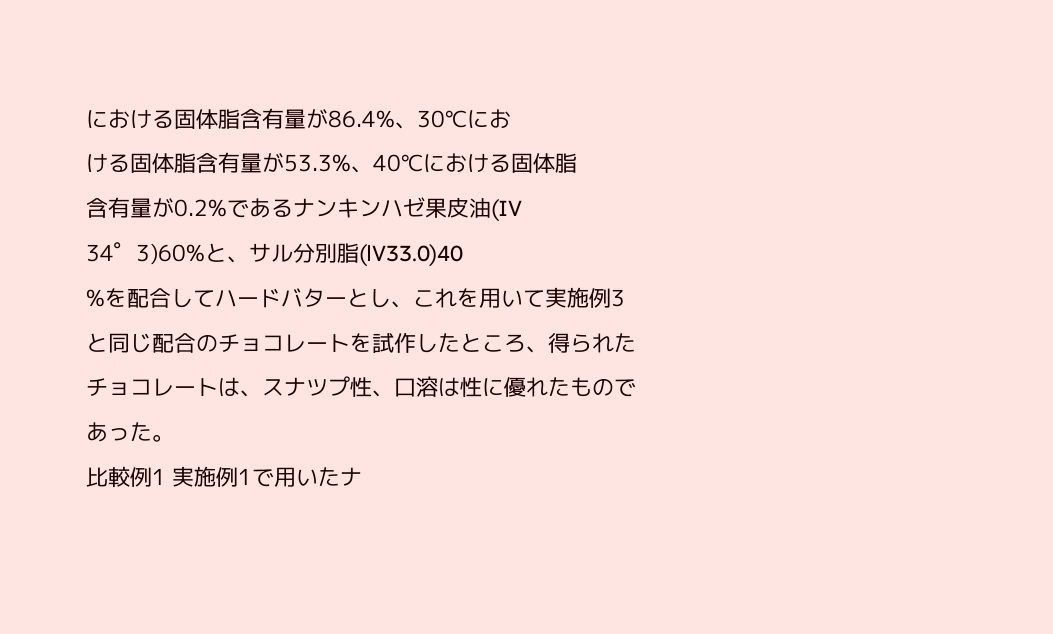における固体脂含有量が86.4%、30℃にお
ける固体脂含有量が53.3%、40℃における固体脂
含有量が0.2%であるナンキンハゼ果皮油(IV
34゜3)60%と、サル分別脂(lV33.0)40
%を配合してハードバターとし、これを用いて実施例3
と同じ配合のチョコレートを試作したところ、得られた
チョコレートは、スナツプ性、口溶は性に優れたもので
あった。
比較例1 実施例1で用いたナ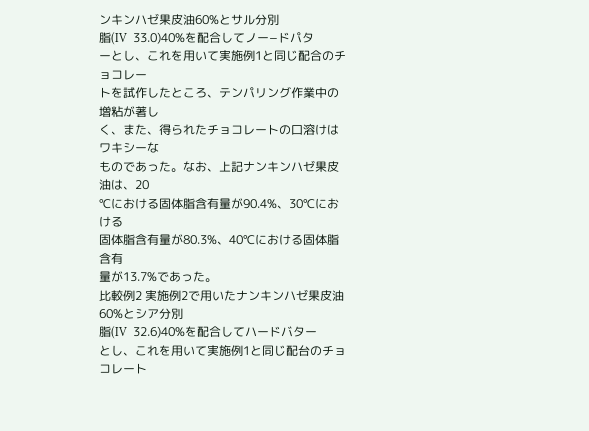ンキンハゼ果皮油60%とサル分別
脂(IV  33.0)40%を配合してノー−ドパタ
ーとし、これを用いて実施例1と同じ配合のチョコレー
トを試作したところ、テンパリング作業中の増粘が著し
く、また、得られたチョコレートの口溶けはワキシーな
ものであった。なお、上記ナンキンハゼ果皮油は、20
℃における固体脂含有量が90.4%、30℃における
固体脂含有量が80.3%、40℃における固体脂含有
量が13.7%であった。
比較例2 実施例2で用いたナンキンハゼ果皮油60%とシア分別
脂(IV  32.6)40%を配合してハードバター
とし、これを用いて実施例1と同じ配台のチョコレート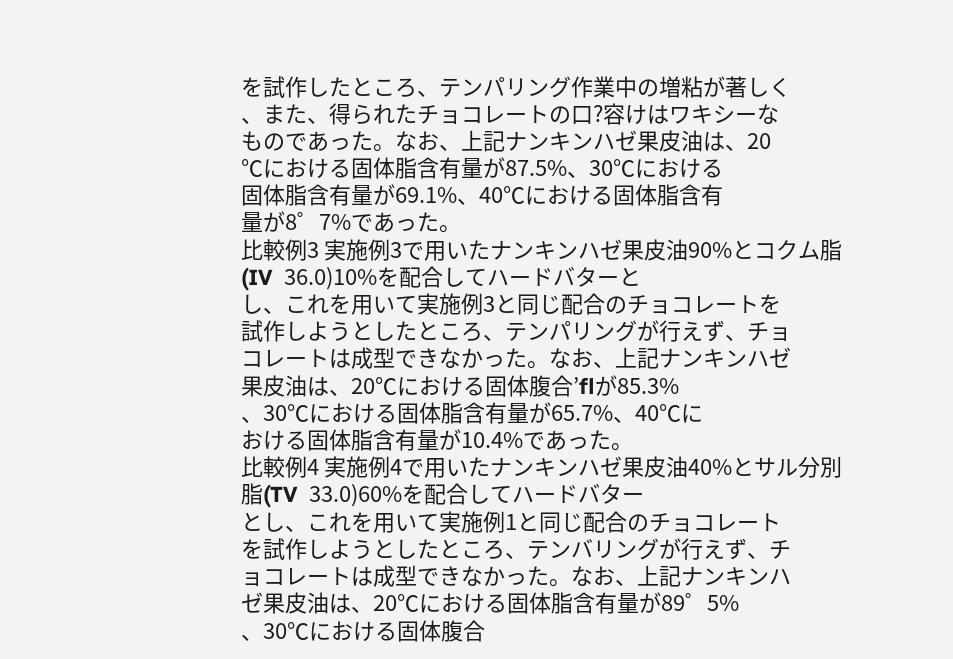を試作したところ、テンパリング作業中の増粘が著しく
、また、得られたチョコレートの口?容けはワキシーな
ものであった。なお、上記ナンキンハゼ果皮油は、20
℃における固体脂含有量が87.5%、30℃における
固体脂含有量が69.1%、40℃における固体脂含有
量が8゜7%であった。
比較例3 実施例3で用いたナンキンハゼ果皮油90%とコクム脂
(IV  36.0)10%を配合してハードバターと
し、これを用いて実施例3と同じ配合のチョコレートを
試作しようとしたところ、テンパリングが行えず、チョ
コレートは成型できなかった。なお、上記ナンキンハゼ
果皮油は、20℃における固体腹合’flが85.3%
、30℃における固体脂含有量が65.7%、40℃に
おける固体脂含有量が10.4%であった。
比較例4 実施例4で用いたナンキンハゼ果皮油40%とサル分別
脂(TV  33.0)60%を配合してハードバター
とし、これを用いて実施例1と同じ配合のチョコレート
を試作しようとしたところ、テンバリングが行えず、チ
ョコレートは成型できなかった。なお、上記ナンキンハ
ゼ果皮油は、20℃における固体脂含有量が89゜5%
、30℃における固体腹合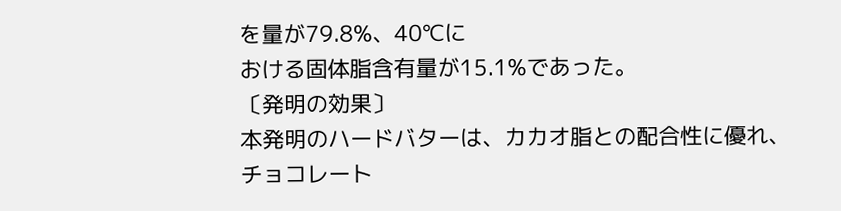を量が79.8%、40℃に
おける固体脂含有量が15.1%であった。
〔発明の効果〕
本発明のハードバターは、カカオ脂との配合性に優れ、
チョコレート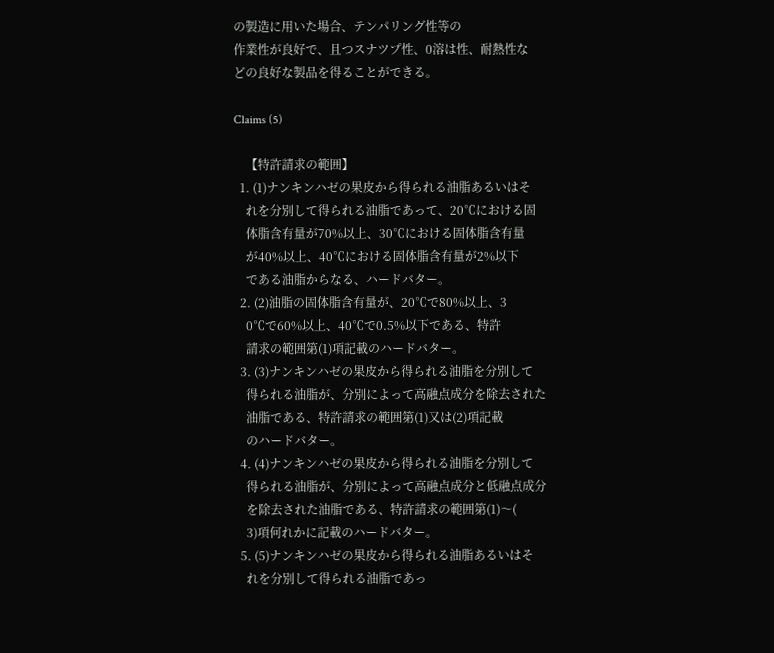の製造に用いた場合、テンパリング性等の
作業性が良好で、且つスナツプ性、0溶は性、耐熱性な
どの良好な製品を得ることができる。

Claims (5)

    【特許請求の範囲】
  1. (1)ナンキンハゼの果皮から得られる油脂あるいはそ
    れを分別して得られる油脂であって、20℃における固
    体脂含有量が70%以上、30℃における固体脂含有量
    が40%以上、40℃における固体脂含有量が2%以下
    である油脂からなる、ハードバター。
  2. (2)油脂の固体脂含有量が、20℃で80%以上、3
    0℃で60%以上、40℃で0.5%以下である、特許
    請求の範囲第(1)項記載のハードバター。
  3. (3)ナンキンハゼの果皮から得られる油脂を分別して
    得られる油脂が、分別によって高融点成分を除去された
    油脂である、特許請求の範囲第(1)又は(2)項記載
    のハードバター。
  4. (4)ナンキンハゼの果皮から得られる油脂を分別して
    得られる油脂が、分別によって高融点成分と低融点成分
    を除去された油脂である、特許請求の範囲第(1)〜(
    3)項何れかに記載のハードバター。
  5. (5)ナンキンハゼの果皮から得られる油脂あるいはそ
    れを分別して得られる油脂であっ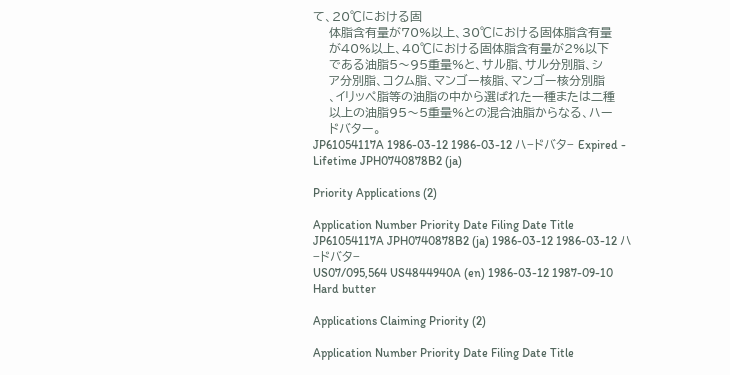て、20℃における固
    体脂含有量が70%以上、30℃における固体脂含有量
    が40%以上、40℃における固体脂含有量が2%以下
    である油脂5〜95重量%と、サル脂、サル分別脂、シ
    ア分別脂、コクム脂、マンゴー核脂、マンゴー核分別脂
    、イリッペ脂等の油脂の中から選ばれた一種または二種
    以上の油脂95〜5重量%との混合油脂からなる、ハー
    ドバター。
JP61054117A 1986-03-12 1986-03-12 ハ−ドバタ− Expired - Lifetime JPH0740878B2 (ja)

Priority Applications (2)

Application Number Priority Date Filing Date Title
JP61054117A JPH0740878B2 (ja) 1986-03-12 1986-03-12 ハ−ドバタ−
US07/095,564 US4844940A (en) 1986-03-12 1987-09-10 Hard butter

Applications Claiming Priority (2)

Application Number Priority Date Filing Date Title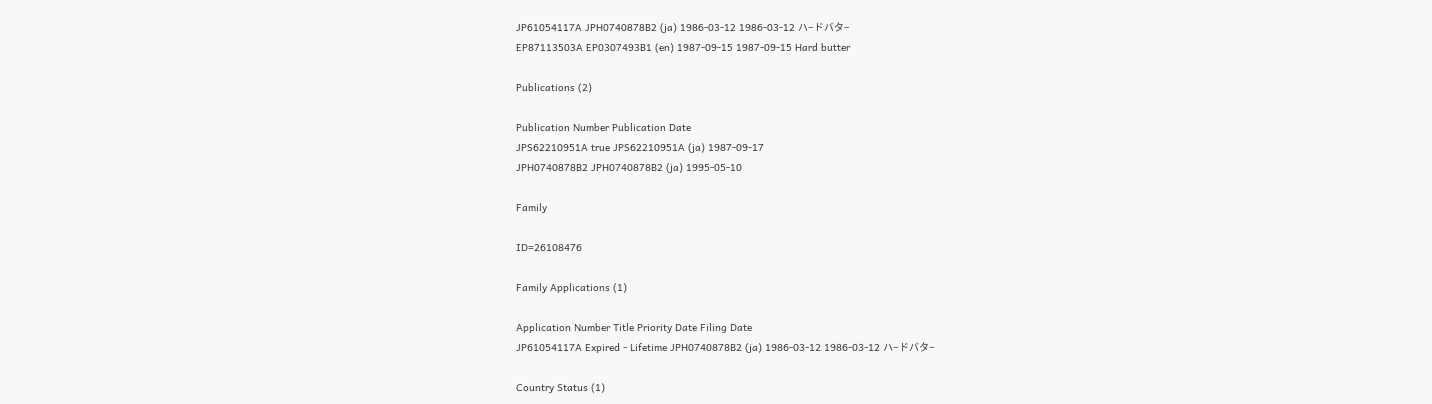JP61054117A JPH0740878B2 (ja) 1986-03-12 1986-03-12 ハ−ドバタ−
EP87113503A EP0307493B1 (en) 1987-09-15 1987-09-15 Hard butter

Publications (2)

Publication Number Publication Date
JPS62210951A true JPS62210951A (ja) 1987-09-17
JPH0740878B2 JPH0740878B2 (ja) 1995-05-10

Family

ID=26108476

Family Applications (1)

Application Number Title Priority Date Filing Date
JP61054117A Expired - Lifetime JPH0740878B2 (ja) 1986-03-12 1986-03-12 ハ−ドバタ−

Country Status (1)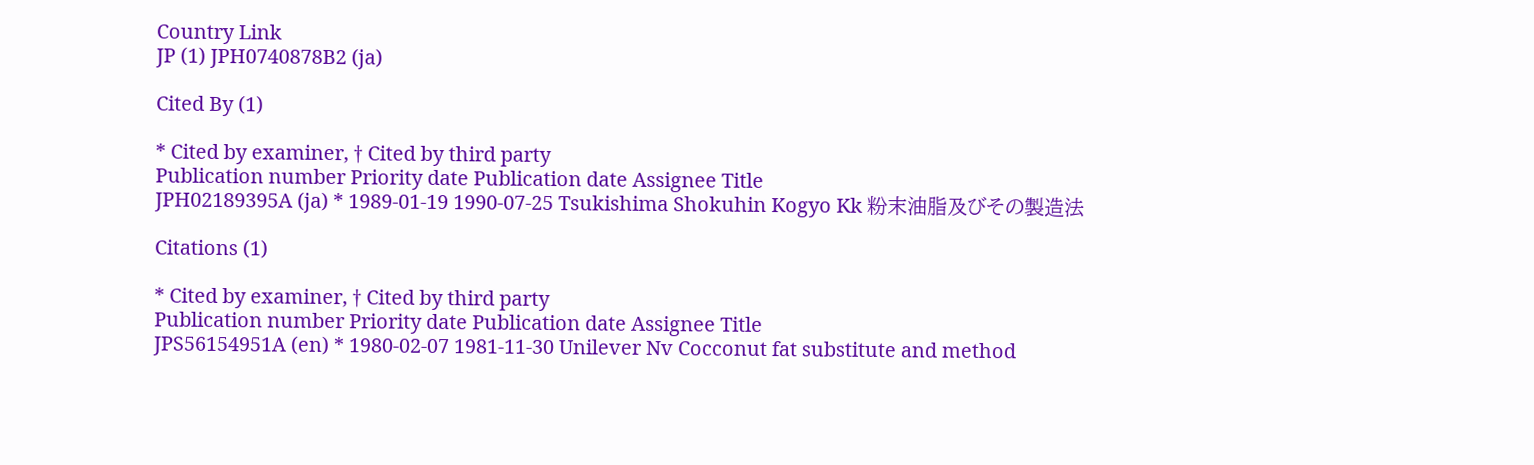Country Link
JP (1) JPH0740878B2 (ja)

Cited By (1)

* Cited by examiner, † Cited by third party
Publication number Priority date Publication date Assignee Title
JPH02189395A (ja) * 1989-01-19 1990-07-25 Tsukishima Shokuhin Kogyo Kk 粉末油脂及びその製造法

Citations (1)

* Cited by examiner, † Cited by third party
Publication number Priority date Publication date Assignee Title
JPS56154951A (en) * 1980-02-07 1981-11-30 Unilever Nv Cocconut fat substitute and method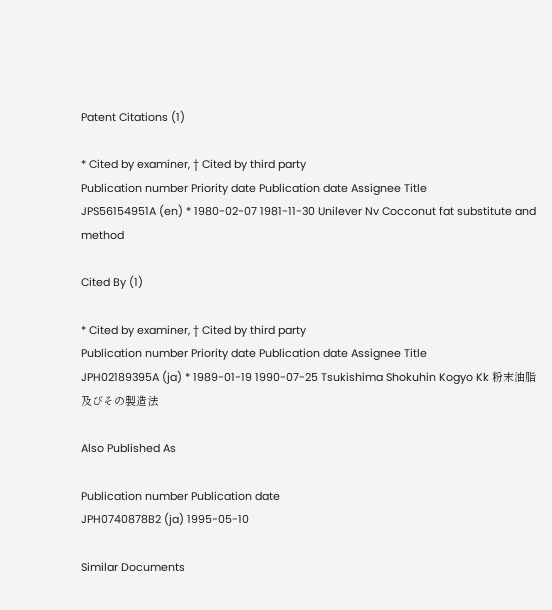Patent Citations (1)

* Cited by examiner, † Cited by third party
Publication number Priority date Publication date Assignee Title
JPS56154951A (en) * 1980-02-07 1981-11-30 Unilever Nv Cocconut fat substitute and method

Cited By (1)

* Cited by examiner, † Cited by third party
Publication number Priority date Publication date Assignee Title
JPH02189395A (ja) * 1989-01-19 1990-07-25 Tsukishima Shokuhin Kogyo Kk 粉末油脂及びその製造法

Also Published As

Publication number Publication date
JPH0740878B2 (ja) 1995-05-10

Similar Documents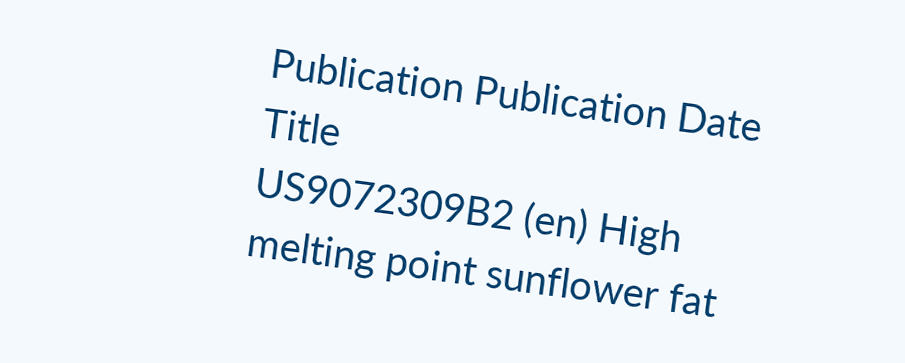Publication Publication Date Title
US9072309B2 (en) High melting point sunflower fat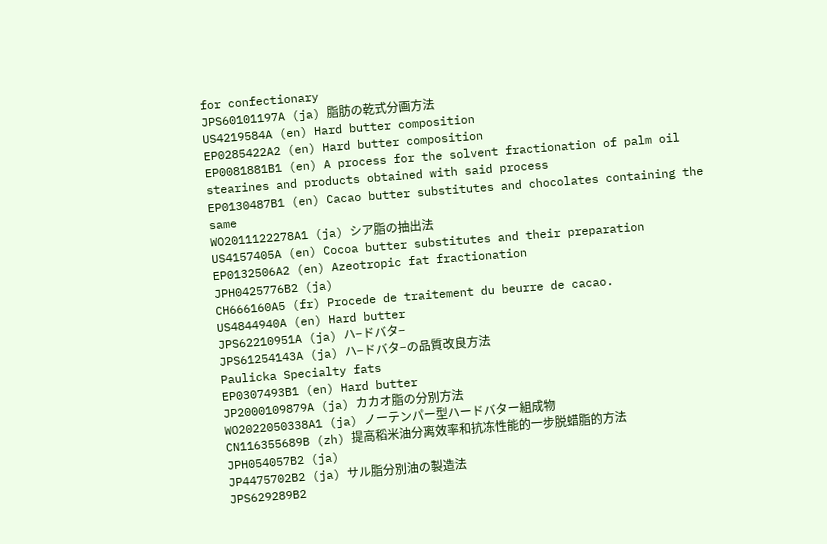for confectionary
JPS60101197A (ja) 脂肪の乾式分画方法
US4219584A (en) Hard butter composition
EP0285422A2 (en) Hard butter composition
EP0081881B1 (en) A process for the solvent fractionation of palm oil stearines and products obtained with said process
EP0130487B1 (en) Cacao butter substitutes and chocolates containing the same
WO2011122278A1 (ja) シア脂の抽出法
US4157405A (en) Cocoa butter substitutes and their preparation
EP0132506A2 (en) Azeotropic fat fractionation
JPH0425776B2 (ja)
CH666160A5 (fr) Procede de traitement du beurre de cacao.
US4844940A (en) Hard butter
JPS62210951A (ja) ハ−ドバタ−
JPS61254143A (ja) ハ−ドバタ−の品質改良方法
Paulicka Specialty fats
EP0307493B1 (en) Hard butter
JP2000109879A (ja) カカオ脂の分別方法
WO2022050338A1 (ja) ノーテンパー型ハードバター組成物
CN116355689B (zh) 提高稻米油分离效率和抗冻性能的一步脱蜡脂的方法
JPH054057B2 (ja)
JP4475702B2 (ja) サル脂分別油の製造法
JPS629289B2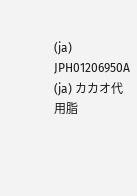(ja)
JPH01206950A (ja) カカオ代用脂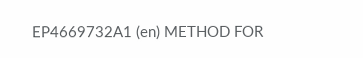EP4669732A1 (en) METHOD FOR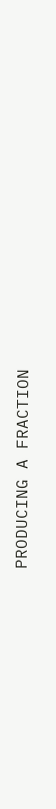PRODUCING A FRACTION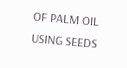OF PALM OIL USING SEEDS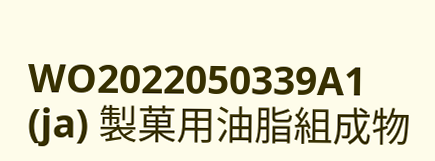WO2022050339A1 (ja) 製菓用油脂組成物